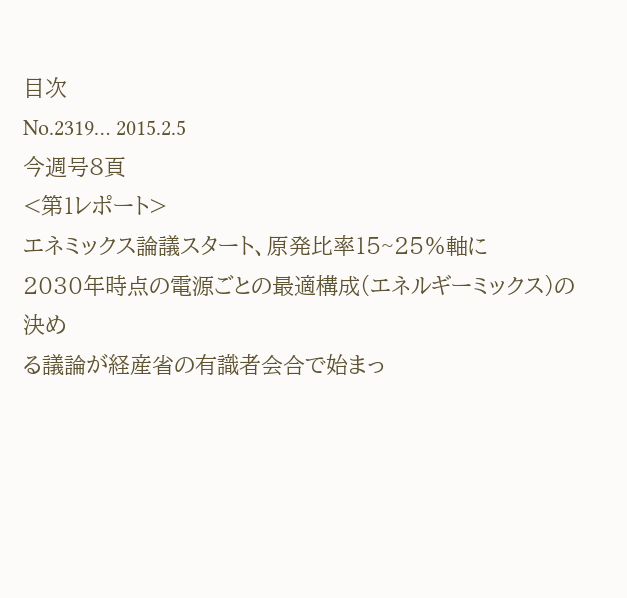目次
No.2319… 2015.2.5
今週号8頁
<第1レポート>
エネミックス論議スタート、原発比率15~25%軸に
2030年時点の電源ごとの最適構成(エネルギーミックス)の決め
る議論が経産省の有識者会合で始まっ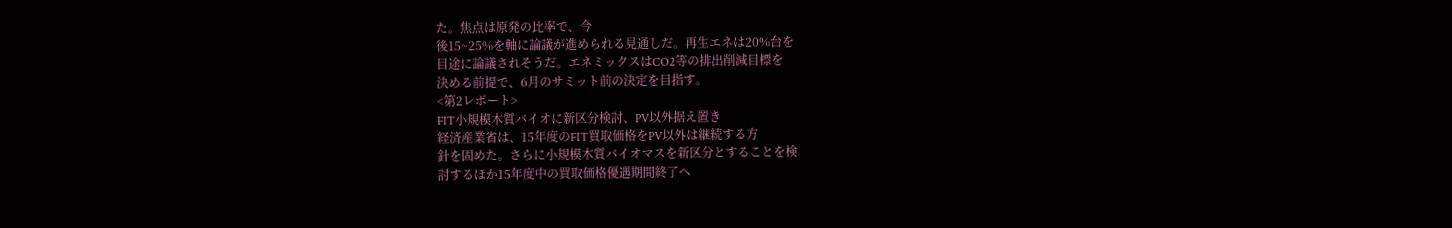た。焦点は原発の比率で、今
後15~25%を軸に論議が進められる見通しだ。再生エネは20%台を
目途に論議されそうだ。エネミックスはCO2等の排出削減目標を
決める前提で、6月のサミット前の決定を目指す。
<第2レポート>
FIT小規模木質バイオに新区分検討、PV以外据え置き
経済産業省は、15年度のFIT買取価格をPV以外は継続する方
針を固めた。さらに小規模木質バイオマスを新区分とすることを検
討するほか15年度中の買取価格優遇期間終了へ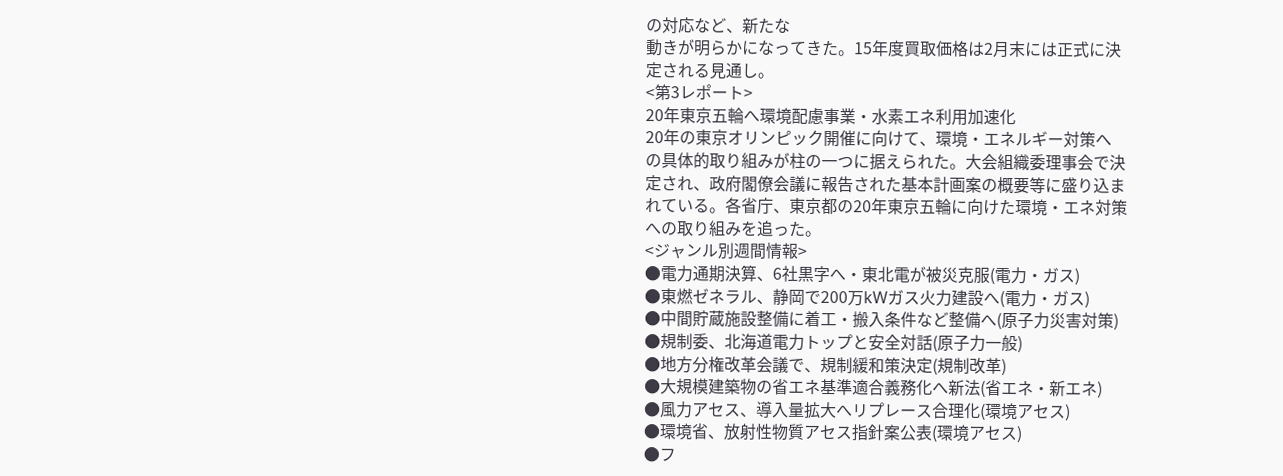の対応など、新たな
動きが明らかになってきた。15年度買取価格は2月末には正式に決
定される見通し。
<第3レポート>
20年東京五輪へ環境配慮事業・水素エネ利用加速化
20年の東京オリンピック開催に向けて、環境・エネルギー対策へ
の具体的取り組みが柱の一つに据えられた。大会組織委理事会で決
定され、政府閣僚会議に報告された基本計画案の概要等に盛り込ま
れている。各省庁、東京都の20年東京五輪に向けた環境・エネ対策
への取り組みを追った。
<ジャンル別週間情報>
●電力通期決算、6社黒字へ・東北電が被災克服(電力・ガス)
●東燃ゼネラル、静岡で200万kWガス火力建設へ(電力・ガス)
●中間貯蔵施設整備に着工・搬入条件など整備へ(原子力災害対策)
●規制委、北海道電力トップと安全対話(原子力一般)
●地方分権改革会議で、規制緩和策決定(規制改革)
●大規模建築物の省エネ基準適合義務化へ新法(省エネ・新エネ)
●風力アセス、導入量拡大へリプレース合理化(環境アセス)
●環境省、放射性物質アセス指針案公表(環境アセス)
●フ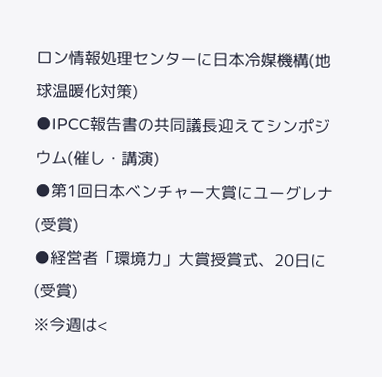ロン情報処理センターに日本冷媒機構(地球温暖化対策)
●IPCC報告書の共同議長迎えてシンポジウム(催し・講演)
●第1回日本ベンチャー大賞にユーグレナ(受賞)
●経営者「環境力」大賞授賞式、20日に(受賞)
※今週は<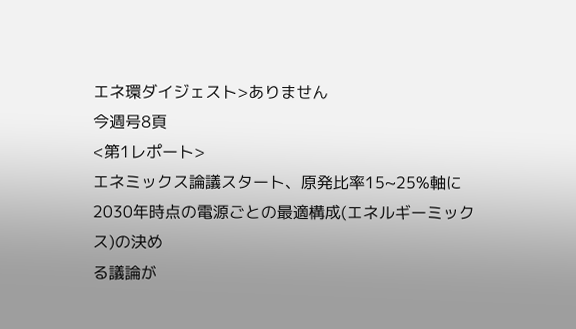エネ環ダイジェスト>ありません
今週号8頁
<第1レポート>
エネミックス論議スタート、原発比率15~25%軸に
2030年時点の電源ごとの最適構成(エネルギーミックス)の決め
る議論が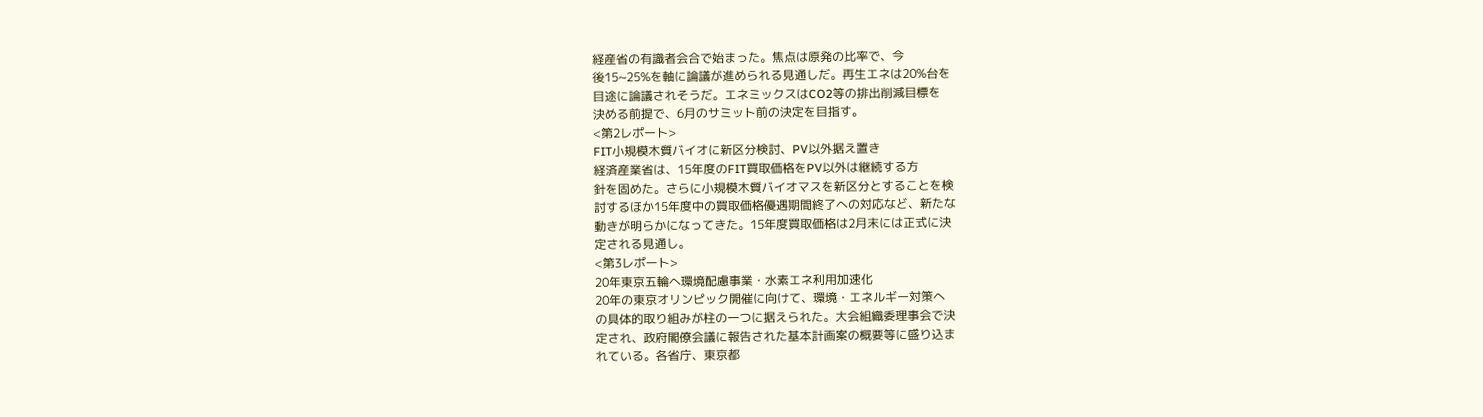経産省の有識者会合で始まった。焦点は原発の比率で、今
後15~25%を軸に論議が進められる見通しだ。再生エネは20%台を
目途に論議されそうだ。エネミックスはCO2等の排出削減目標を
決める前提で、6月のサミット前の決定を目指す。
<第2レポート>
FIT小規模木質バイオに新区分検討、PV以外据え置き
経済産業省は、15年度のFIT買取価格をPV以外は継続する方
針を固めた。さらに小規模木質バイオマスを新区分とすることを検
討するほか15年度中の買取価格優遇期間終了への対応など、新たな
動きが明らかになってきた。15年度買取価格は2月末には正式に決
定される見通し。
<第3レポート>
20年東京五輪へ環境配慮事業・水素エネ利用加速化
20年の東京オリンピック開催に向けて、環境・エネルギー対策へ
の具体的取り組みが柱の一つに据えられた。大会組織委理事会で決
定され、政府閣僚会議に報告された基本計画案の概要等に盛り込ま
れている。各省庁、東京都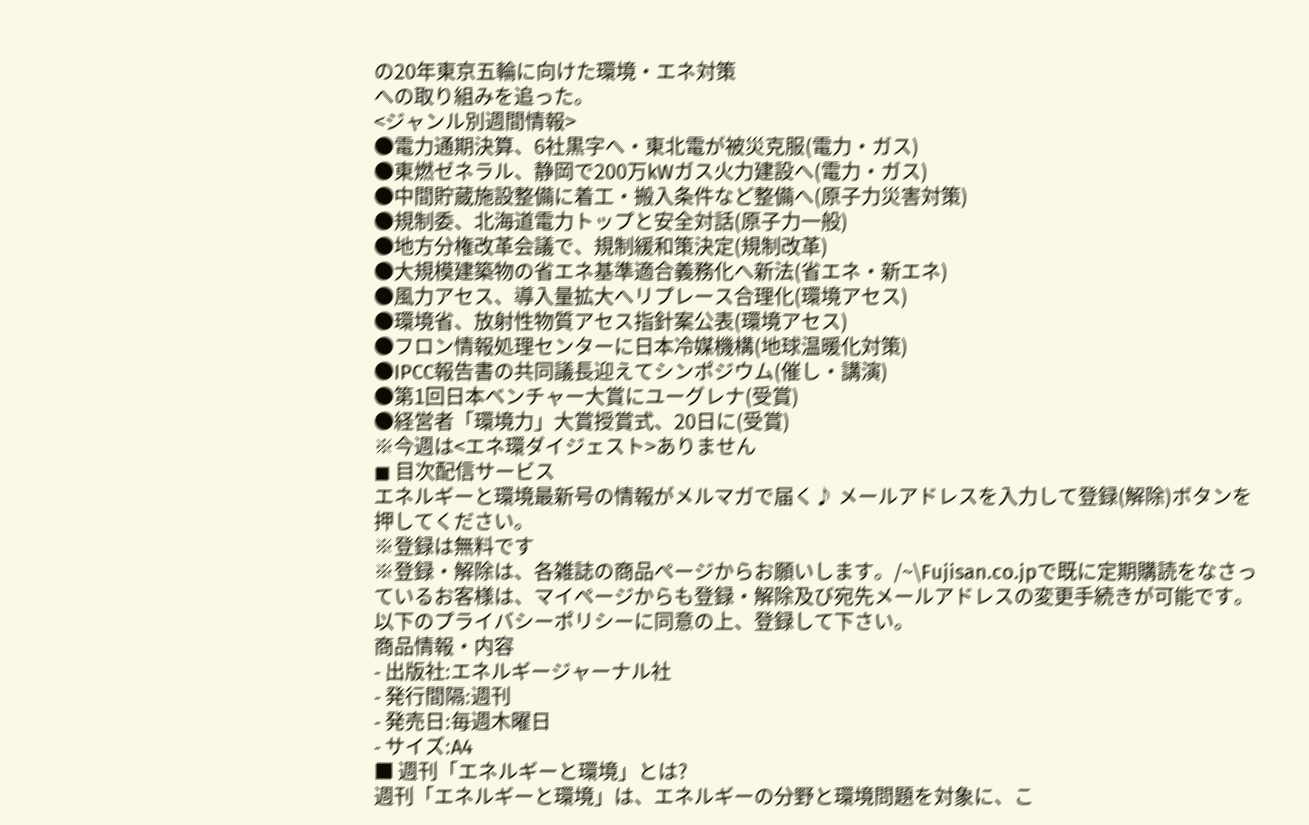の20年東京五輪に向けた環境・エネ対策
への取り組みを追った。
<ジャンル別週間情報>
●電力通期決算、6社黒字へ・東北電が被災克服(電力・ガス)
●東燃ゼネラル、静岡で200万kWガス火力建設へ(電力・ガス)
●中間貯蔵施設整備に着工・搬入条件など整備へ(原子力災害対策)
●規制委、北海道電力トップと安全対話(原子力一般)
●地方分権改革会議で、規制緩和策決定(規制改革)
●大規模建築物の省エネ基準適合義務化へ新法(省エネ・新エネ)
●風力アセス、導入量拡大へリプレース合理化(環境アセス)
●環境省、放射性物質アセス指針案公表(環境アセス)
●フロン情報処理センターに日本冷媒機構(地球温暖化対策)
●IPCC報告書の共同議長迎えてシンポジウム(催し・講演)
●第1回日本ベンチャー大賞にユーグレナ(受賞)
●経営者「環境力」大賞授賞式、20日に(受賞)
※今週は<エネ環ダイジェスト>ありません
◼ 目次配信サービス
エネルギーと環境最新号の情報がメルマガで届く♪ メールアドレスを入力して登録(解除)ボタンを押してください。
※登録は無料です
※登録・解除は、各雑誌の商品ページからお願いします。/~\Fujisan.co.jpで既に定期購読をなさっているお客様は、マイページからも登録・解除及び宛先メールアドレスの変更手続きが可能です。
以下のプライバシーポリシーに同意の上、登録して下さい。
商品情報・内容
- 出版社:エネルギージャーナル社
- 発行間隔:週刊
- 発売日:毎週木曜日
- サイズ:A4
■ 週刊「エネルギーと環境」とは?
週刊「エネルギーと環境」は、エネルギーの分野と環境問題を対象に、こ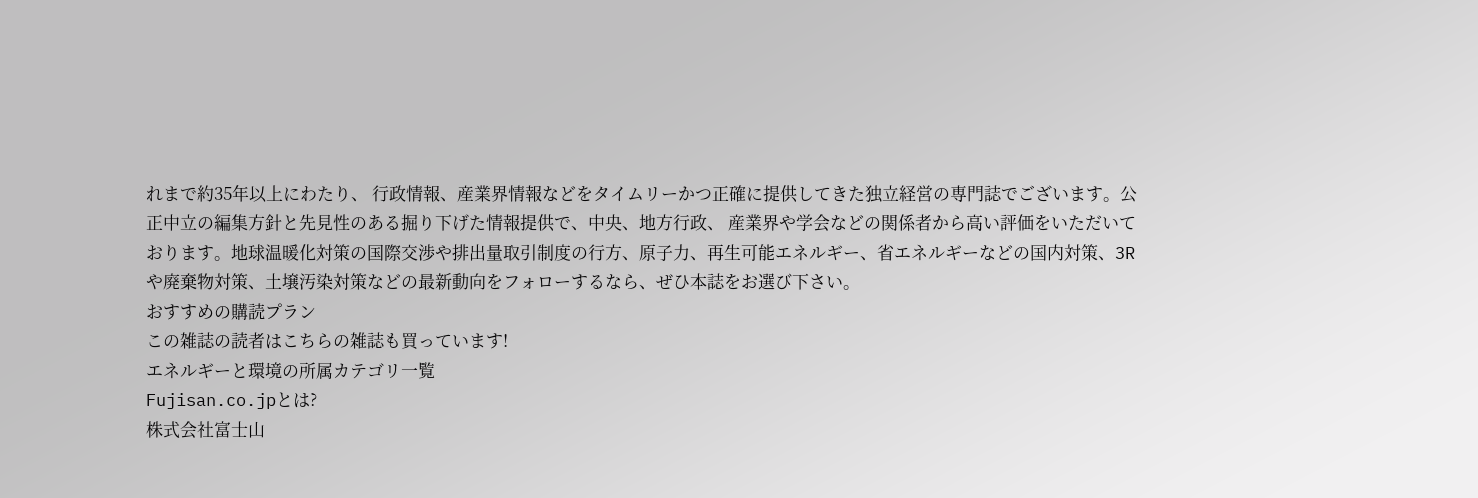れまで約35年以上にわたり、 行政情報、産業界情報などをタイムリーかつ正確に提供してきた独立経営の専門誌でございます。公正中立の編集方針と先見性のある掘り下げた情報提供で、中央、地方行政、 産業界や学会などの関係者から高い評価をいただいております。地球温暖化対策の国際交渉や排出量取引制度の行方、原子力、再生可能エネルギー、省エネルギーなどの国内対策、3Rや廃棄物対策、土壌汚染対策などの最新動向をフォローするなら、ぜひ本誌をお選び下さい。
おすすめの購読プラン
この雑誌の読者はこちらの雑誌も買っています!
エネルギーと環境の所属カテゴリ一覧
Fujisan.co.jpとは?
株式会社富士山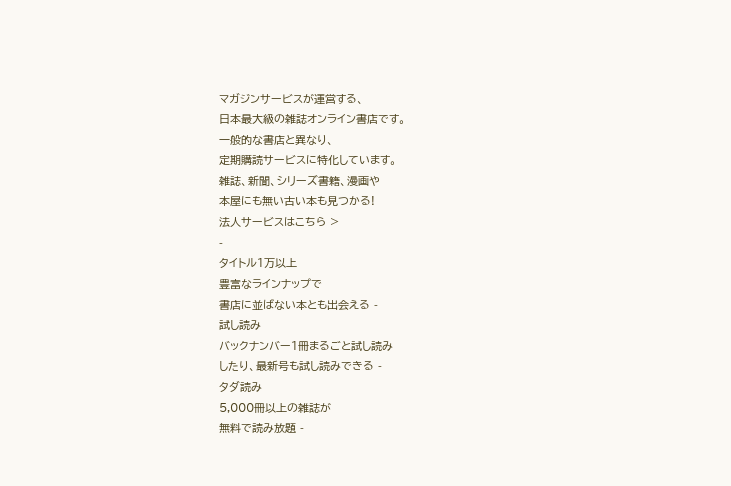マガジンサービスが運営する、
日本最大級の雑誌オンライン書店です。
一般的な書店と異なり、
定期購読サービスに特化しています。
雑誌、新聞、シリーズ書籍、漫画や
本屋にも無い古い本も見つかる!
法人サービスはこちら >
-
タイトル1万以上
豊富なラインナップで
書店に並ばない本とも出会える -
試し読み
バックナンバー1冊まるごと試し読み
したり、最新号も試し読みできる -
タダ読み
5,000冊以上の雑誌が
無料で読み放題 -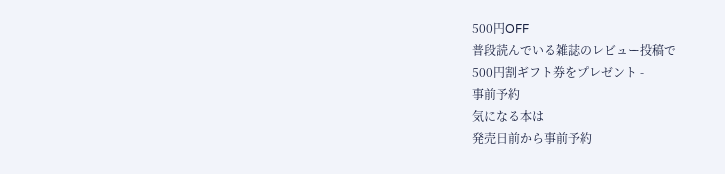500円OFF
普段読んでいる雑誌のレビュー投稿で
500円割ギフト券をプレゼント -
事前予約
気になる本は
発売日前から事前予約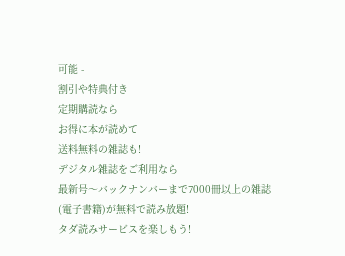可能 -
割引や特典付き
定期購読なら
お得に本が読めて
送料無料の雑誌も!
デジタル雑誌をご利用なら
最新号〜バックナンバーまで7000冊以上の雑誌
(電子書籍)が無料で読み放題!
タダ読みサービスを楽しもう!